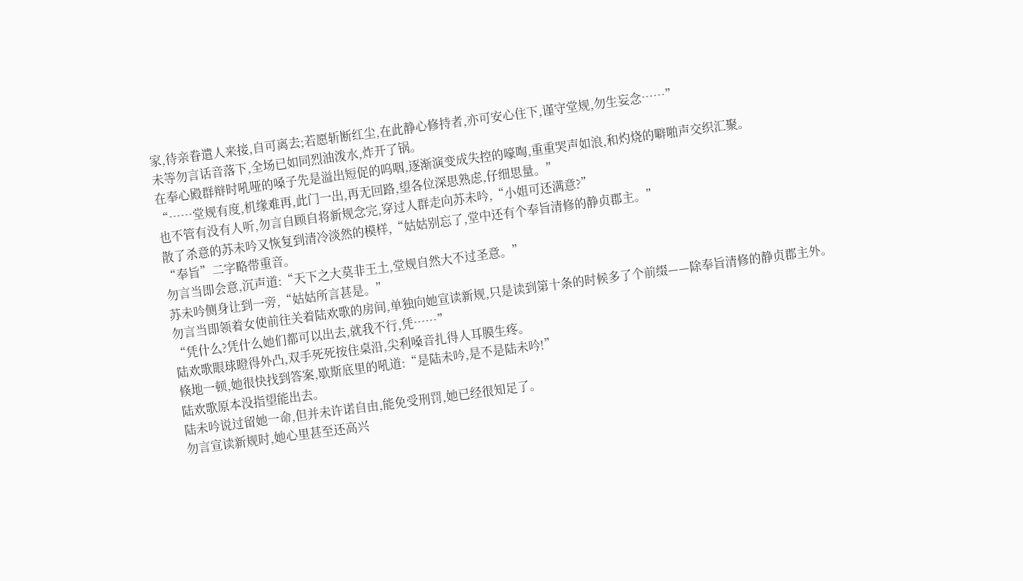家,待亲眷遣人来接,自可离去;若愿斩断红尘,在此静心修持者,亦可安心住下,谨守堂规,勿生妄念……”
未等勿言话音落下,全场已如同烈油泼水,炸开了锅。
在奉心殿群辩时吼哑的嗓子先是溢出短促的呜咽,逐渐演变成失控的嚎啕,重重哭声如浪,和灼烧的噼啪声交织汇聚。
“……堂规有度,机缘难再,此门一出,再无回路,望各位深思熟虑,仔细思量。”
也不管有没有人听,勿言自顾自将新规念完,穿过人群走向苏未吟,“小姐可还满意?”
散了杀意的苏未吟又恢复到清冷淡然的模样,“姑姑别忘了,堂中还有个奉旨清修的静贞郡主。”
“奉旨”二字略带重音。
勿言当即会意,沉声道:“天下之大莫非王土,堂规自然大不过圣意。”
苏未吟侧身让到一旁,“姑姑所言甚是。”
勿言当即领着女使前往关着陆欢歌的房间,单独向她宣读新规,只是读到第十条的时候多了个前缀——除奉旨清修的静贞郡主外。
“凭什么?凭什么她们都可以出去,就我不行,凭……”
陆欢歌眼球瞪得外凸,双手死死按住桌沿,尖利嗓音扎得人耳膜生疼。
倏地一顿,她很快找到答案,歇斯底里的吼道:“是陆未吟,是不是陆未吟!”
陆欢歌原本没指望能出去。
陆未吟说过留她一命,但并未许诺自由,能免受刑罚,她已经很知足了。
勿言宣读新规时,她心里甚至还高兴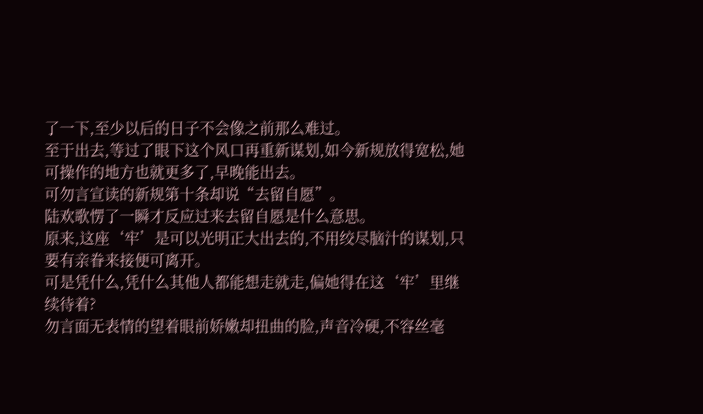了一下,至少以后的日子不会像之前那么难过。
至于出去,等过了眼下这个风口再重新谋划,如今新规放得宽松,她可操作的地方也就更多了,早晚能出去。
可勿言宣读的新规第十条却说“去留自愿”。
陆欢歌愣了一瞬才反应过来去留自愿是什么意思。
原来,这座‘牢’是可以光明正大出去的,不用绞尽脑汁的谋划,只要有亲眷来接便可离开。
可是凭什么,凭什么其他人都能想走就走,偏她得在这‘牢’里继续待着?
勿言面无表情的望着眼前娇嫩却扭曲的脸,声音冷硬,不容丝毫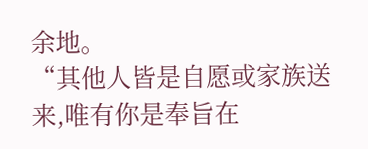余地。
“其他人皆是自愿或家族送来,唯有你是奉旨在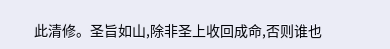此清修。圣旨如山,除非圣上收回成命,否则谁也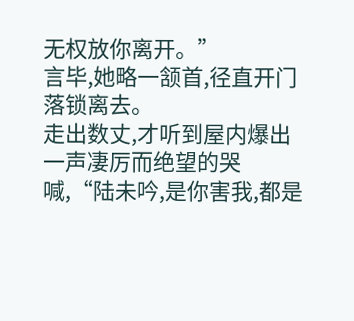无权放你离开。”
言毕,她略一颔首,径直开门落锁离去。
走出数丈,才听到屋内爆出一声凄厉而绝望的哭喊,“陆未吟,是你害我,都是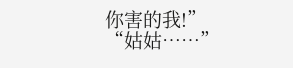你害的我!”
“姑姑……”